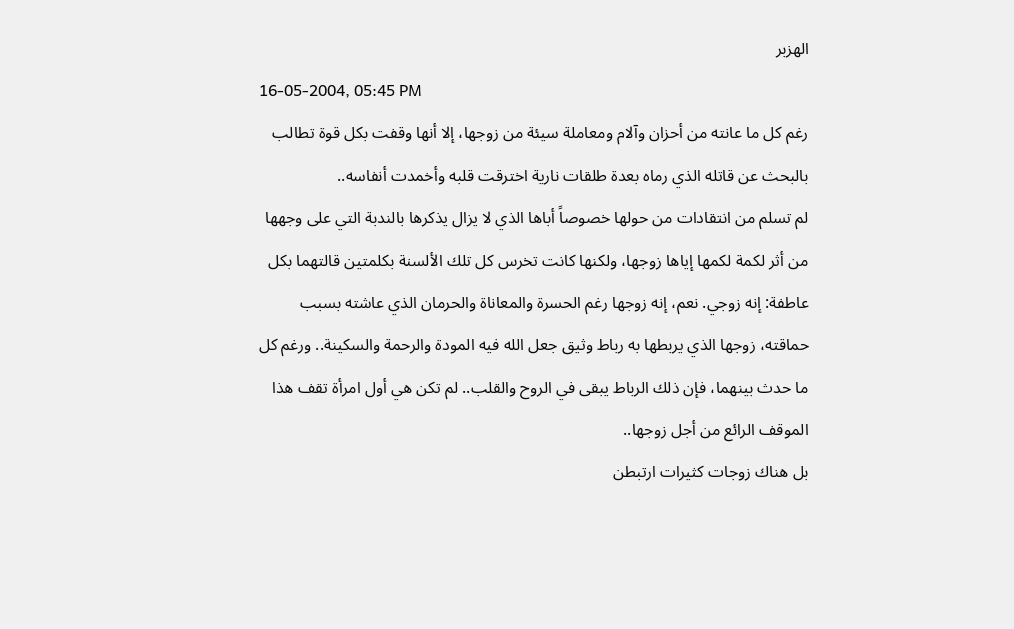الهزبر
16-05-2004, 05:45 PM
رغم كل ما عانته من أحزان وآلام ومعاملة سيئة من زوجها، إلا أنها وقفت بكل قوة تطالب بالبحث عن قاتله الذي رماه بعدة طلقات نارية اخترقت قلبه وأخمدت أنفاسه..
لم تسلم من انتقادات من حولها خصوصاً أباها الذي لا يزال يذكرها بالندبة التي على وجهها من أثر لكمة لكمها إياها زوجها، ولكنها كانت تخرس كل تلك الألسنة بكلمتين قالتهما بكل عاطفة: إنه زوجي. نعم، إنه زوجها رغم الحسرة والمعاناة والحرمان الذي عاشته بسبب حماقته، زوجها الذي يربطها به رباط وثيق جعل الله فيه المودة والرحمة والسكينة.. ورغم كل ما حدث بينهما، فإن ذلك الرباط يبقى في الروح والقلب.. لم تكن هي أول امرأة تقف هذا الموقف الرائع من أجل زوجها..
بل هناك زوجات كثيرات ارتبطن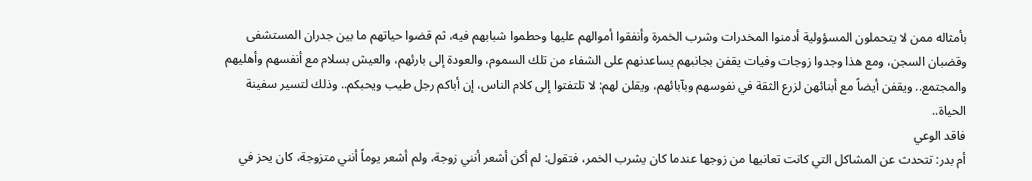بأمثاله ممن لا يتحملون المسؤولية أدمنوا المخدرات وشرب الخمرة وأنفقوا أموالهم عليها وحطموا شبابهم فيه، ثم قضوا حياتهم ما بين جدران المستشفى وقضبان السجن، ومع هذا وجدوا زوجات وفيات يقفن بجانبهم يساعدنهم على الشفاء من تلك السموم، والعودة إلى بارئهم، والعيش بسلام مع أنفسهم وأهليهم والمجتمع.. ويقفن أيضاً مع أبنائهن لزرع الثقة في نفوسهم وبآبائهم، ويقلن لهم: لا تلتفتوا إلى كلام الناس، إن أباكم رجل طيب ويحبكم.. وذلك لتسير سفينة الحياة..
فاقد الوعي
أم بدر: تتحدث عن المشاكل التي كانت تعانيها من زوجها عندما كان يشرب الخمر، فتقول: لم أكن أشعر أنني زوجة، ولم أشعر يوماً أنني متزوجة، كان يحز في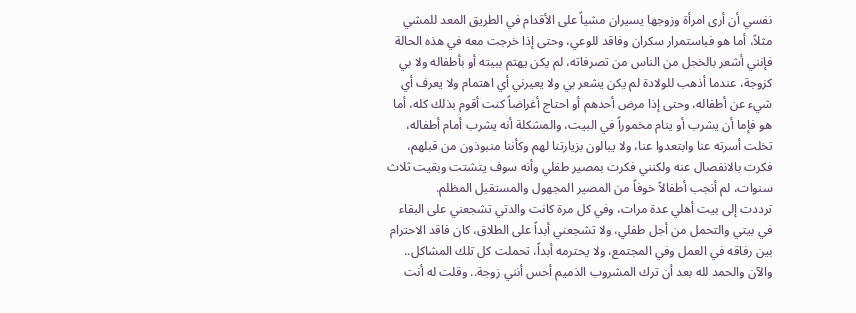نفسي أن أرى امرأة وزوجها يسيران مشياً على الأقدام في الطريق المعد للمشي مثلاً، أما هو فباستمرار سكران وفاقد للوعي، وحتى إذا خرجت معه في هذه الحالة فإنني أشعر بالخجل من الناس من تصرفاته، لم يكن يهتم ببيته أو بأطفاله ولا بي كزوجة، عندما أذهب للولادة لم يكن يشعر بي ولا يعيرني أي اهتمام ولا يعرف أي شيء عن أطفاله، وحتى إذا مرض أحدهم أو احتاج أغراضاً كنت أقوم بذلك كله، أما هو فإما أن يشرب أو ينام مخموراً في البيت، والمشكلة أنه يشرب أمام أطفاله، تخلت أسرته عنا وابتعدوا عنا، ولا يبالون بزيارتنا لهم وكأننا منبوذون من قبلهم، فكرت بالانفصال عنه ولكنني فكرت بمصير طفلي وأنه سوف يتشتت وبقيت ثلاث سنوات، لم أنجب أطفالاً خوفاً من المصير المجهول والمستقبل المظلم.
ترددت إلى بيت أهلي عدة مرات، وفي كل مرة كانت والدتي تشجعني على البقاء في بيتي والتحمل من أجل طفلي، ولا تشجعني أبداً على الطلاق، كان فاقد الاحترام بين رفاقه في العمل وفي المجتمع، ولا يحترمه أبداً، تحملت كل تلك المشاكل..
والآن والحمد لله بعد أن ترك المشروب الذميم أحس أنني زوجة.. وقلت له أنت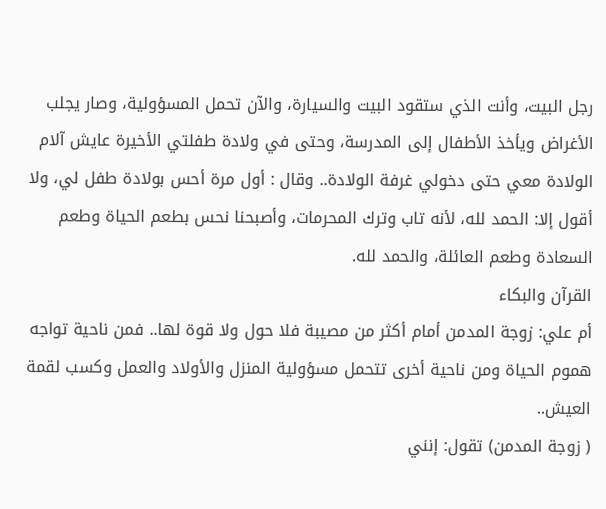رجل البيت، وأنت الذي ستقود البيت والسيارة، والآن تحمل المسؤولية، وصار يجلب الأغراض ويأخذ الأطفال إلى المدرسة، وحتى في ولادة طفلتي الأخيرة عايش آلام الولادة معي حتى دخولي غرفة الولادة.. وقال : أول مرة أحس بولادة طفل لي، ولا أقول إلا: الحمد لله، لأنه تاب وترك المحرمات، وأصبحنا نحس بطعم الحياة وطعم السعادة وطعم العائلة، والحمد لله.
القرآن والبكاء
أم علي: زوجة المدمن أمام أكثر من مصيبة فلا حول ولا قوة لها.. فمن ناحية تواجه هموم الحياة ومن ناحية أخرى تتحمل مسؤولية المنزل والأولاد والعمل وكسب لقمة العيش..
( زوجة المدمن) تقول: إنني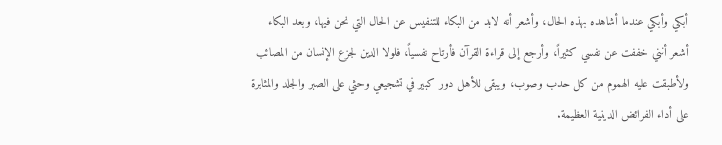أبكي وأبكي عندما أشاهده بهذه الحال، وأشعر أنه لابد من البكاء للتنفيس عن الحال التي نحن فيها، وبعد البكاء أشعر أنني خففت عن نفسي كثيراً، وأرجع إلى قراءة القرآن فأرتاح نفسياً، فلولا الدين لجزع الإنسان من المصائب ولأطبقت عليه الهموم من كل حدب وصوب، ويبقى للأهل دور كبير في تشجيعي وحثي على الصبر والجلد والمثابرة على أداء الفرائض الدينية العظيمة.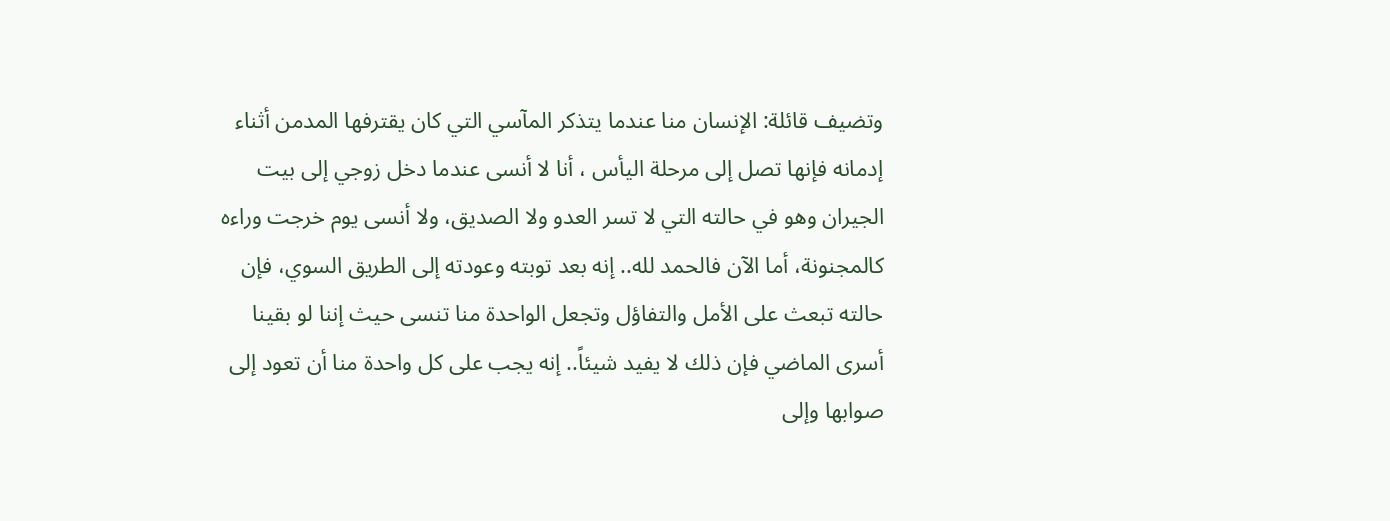وتضيف قائلة: الإنسان منا عندما يتذكر المآسي التي كان يقترفها المدمن أثناء إدمانه فإنها تصل إلى مرحلة اليأس ، أنا لا أنسى عندما دخل زوجي إلى بيت الجيران وهو في حالته التي لا تسر العدو ولا الصديق، ولا أنسى يوم خرجت وراءه كالمجنونة، أما الآن فالحمد لله.. إنه بعد توبته وعودته إلى الطريق السوي، فإن حالته تبعث على الأمل والتفاؤل وتجعل الواحدة منا تنسى حيث إننا لو بقينا أسرى الماضي فإن ذلك لا يفيد شيئاً.. إنه يجب على كل واحدة منا أن تعود إلى صوابها وإلى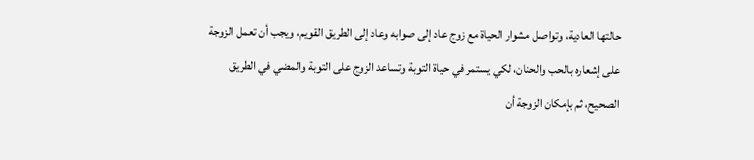حالتها العادية، وتواصل مشوار الحياة مع زوج عاد إلى صوابه وعاد إلى الطريق القويم، ويجب أن تعمل الزوجة على إشعاره بالحب والحنان، لكي يستمر في حياة التوبة وتساعد الزوج على التوبة والمضي في الطريق الصحيح، ثم بإمكان الزوجة أن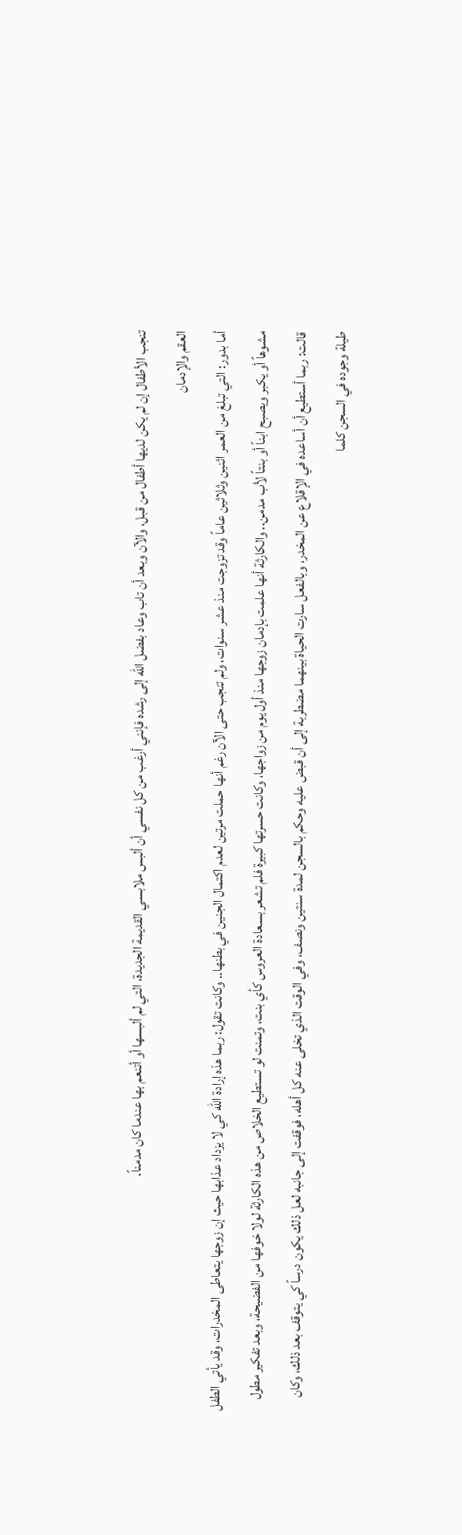تنجب الأطفال إن لم يكن لديها أطفال من قبل، والآن وبعد أن تاب وعاد بفضل الله إلى رشده فإنني أرغب من كل نفسي أن ألبس ملابسي القديمة الجديدة، التي لم ألبسها أو أتنعم بها عندما كان مدمناً.
العقم والإدمان
أما بدور: التي تبلغ من العمر اثنين وثلاثين عاماً وقد تزوجت منذ عشر سنوات، ولم تنجب حتى الآن رغم أنها حملت مرتين لعدم اكتمال الجنين في بطنها.. وكانت تقول: ربما هذه إرادة الله كي لا يزداد عذابها حيث إن زوجها يتعاطى المخدرات، وقد يأتي الطفل مشوهاً أو يكبر ويصبح ابناً أو بنتاً لأب مدمن.. والكارثة أنها علمت بإدمان زوجها منذ أول يوم من زواجها، وكانت حسرتها كبيرة فلم تشعر بسعادة العروس كأي بنت، وتمنت لو تستطيع الخلاص من هذه الكارثة لولا خوفها من الفضيحة، وبعد تفكير مطول قالت: ربما أستطيع أن أساعده في الإقلاع عن المخدر، وبالفعل سارت الحياة بينهما مضطربة إلى أن قبض عليه وحكم بالسجن لمدة سنتين ونصف، وفي الوقت الذي تخلى عنه كل أهله، فوقفت إلى جانبه لعل ذلك يكون درساً كي يتوقف بعد ذلك، وكان طيلة وجوده في السجن كلما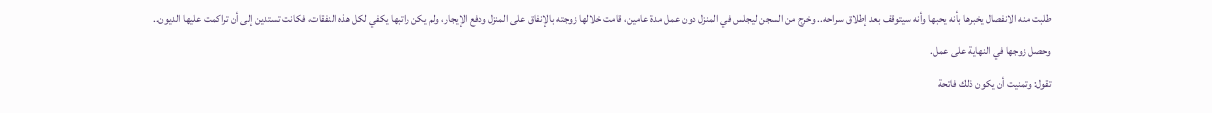طلبت منه الانفصال يخبرها بأنه يحبها وأنه سيتوقف بعد إطلاق سراحه.. وخرج من السجن ليجلس في المنزل دون عمل مدة عامين، قامت خلالها زوجته بالإنفاق على المنزل ودفع الإيجار، ولم يكن راتبها يكفي لكل هذه النفقات، فكانت تستدين إلى أن تراكمت عليها الديون..
وحصل زوجها في النهاية على عمل.
تقول: وتمنيت أن يكون ذلك فاتحة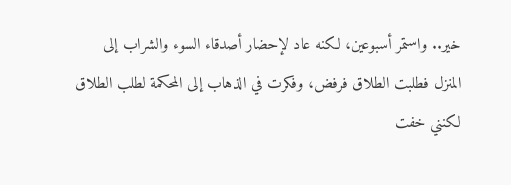خير.. واستمر أسبوعين، لكنه عاد لإحضار أصدقاء السوء والشراب إلى المنزل فطلبت الطلاق فرفض، وفكرت في الذهاب إلى المحكمة لطلب الطلاق لكنني خفت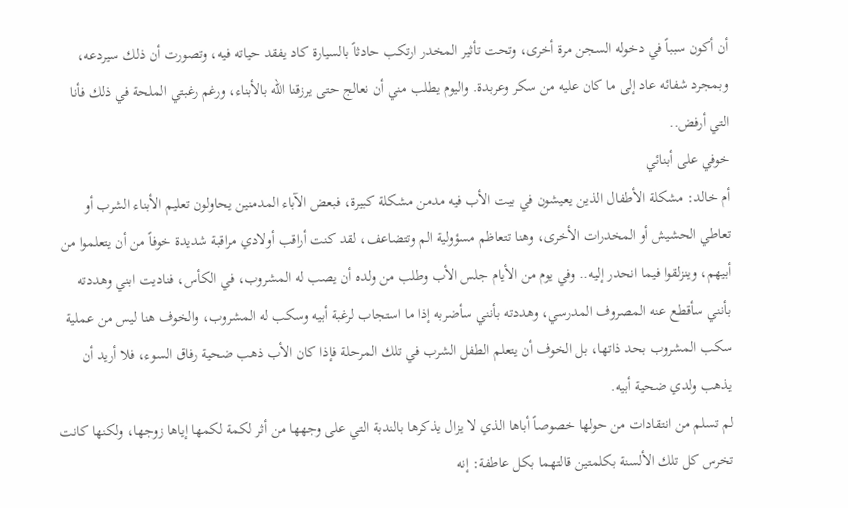أن أكون سبباً في دخوله السجن مرة أخرى، وتحت تأثير المخدر ارتكب حادثاً بالسيارة كاد يفقد حياته فيه، وتصورت أن ذلك سيردعه، وبمجرد شفائه عاد إلى ما كان عليه من سكر وعربدة. واليوم يطلب مني أن نعالج حتى يرزقنا الله بالأبناء، ورغم رغبتي الملحة في ذلك فأنا التي أرفض..
خوفي على أبنائي
أم خالد: مشكلة الأطفال الذين يعيشون في بيت الأب فيه مدمن مشكلة كبيرة، فبعض الآباء المدمنين يحاولون تعليم الأبناء الشرب أو تعاطي الحشيش أو المخدرات الأخرى، وهنا تتعاظم مسؤولية الم وتتضاعف، لقد كنت أراقب أولادي مراقبة شديدة خوفاً من أن يتعلموا من أبيهم، وينزلقوا فيما انحدر إليه.. وفي يوم من الأيام جلس الأب وطلب من ولده أن يصب له المشروب، في الكأس، فناديت ابني وهددته بأنني سأقطع عنه المصروف المدرسي، وهددته بأنني سأضربه إذا ما استجاب لرغبة أبيه وسكب له المشروب، والخوف هنا ليس من عملية سكب المشروب بحد ذاتها، بل الخوف أن يتعلم الطفل الشرب في تلك المرحلة فإذا كان الأب ذهب ضحية رفاق السوء، فلا أريد أن يذهب ولدي ضحية أبيه.
لم تسلم من انتقادات من حولها خصوصاً أباها الذي لا يزال يذكرها بالندبة التي على وجهها من أثر لكمة لكمها إياها زوجها، ولكنها كانت تخرس كل تلك الألسنة بكلمتين قالتهما بكل عاطفة: إنه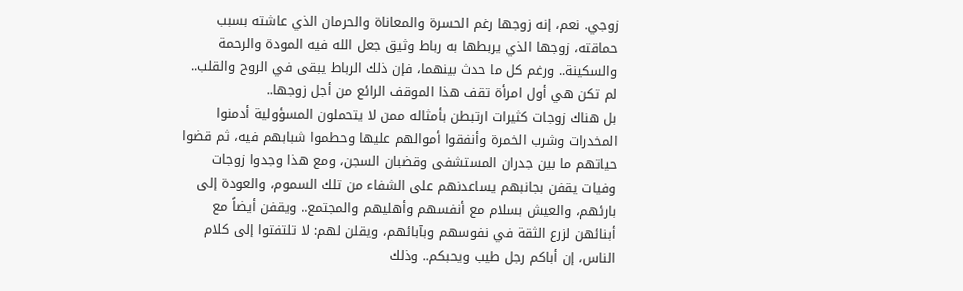زوجي. نعم، إنه زوجها رغم الحسرة والمعاناة والحرمان الذي عاشته بسبب حماقته، زوجها الذي يربطها به رباط وثيق جعل الله فيه المودة والرحمة والسكينة.. ورغم كل ما حدث بينهما، فإن ذلك الرباط يبقى في الروح والقلب.. لم تكن هي أول امرأة تقف هذا الموقف الرائع من أجل زوجها..
بل هناك زوجات كثيرات ارتبطن بأمثاله ممن لا يتحملون المسؤولية أدمنوا المخدرات وشرب الخمرة وأنفقوا أموالهم عليها وحطموا شبابهم فيه، ثم قضوا حياتهم ما بين جدران المستشفى وقضبان السجن، ومع هذا وجدوا زوجات وفيات يقفن بجانبهم يساعدنهم على الشفاء من تلك السموم، والعودة إلى بارئهم، والعيش بسلام مع أنفسهم وأهليهم والمجتمع.. ويقفن أيضاً مع أبنائهن لزرع الثقة في نفوسهم وبآبائهم، ويقلن لهم: لا تلتفتوا إلى كلام الناس، إن أباكم رجل طيب ويحبكم.. وذلك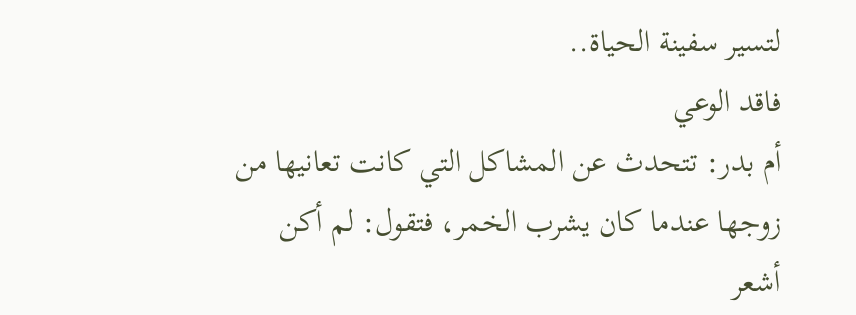لتسير سفينة الحياة..
فاقد الوعي
أم بدر: تتحدث عن المشاكل التي كانت تعانيها من زوجها عندما كان يشرب الخمر، فتقول: لم أكن أشعر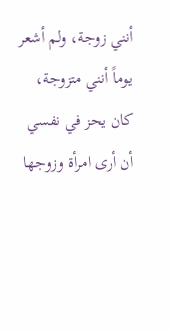أنني زوجة، ولم أشعر يوماً أنني متزوجة، كان يحز في نفسي أن أرى امرأة وزوجها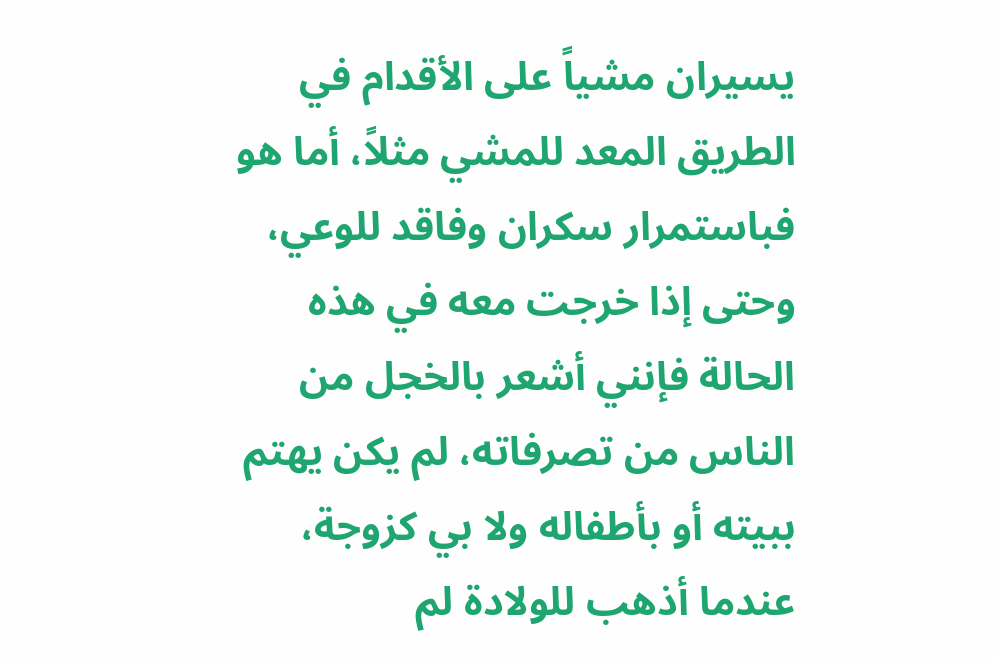يسيران مشياً على الأقدام في الطريق المعد للمشي مثلاً، أما هو فباستمرار سكران وفاقد للوعي، وحتى إذا خرجت معه في هذه الحالة فإنني أشعر بالخجل من الناس من تصرفاته، لم يكن يهتم ببيته أو بأطفاله ولا بي كزوجة، عندما أذهب للولادة لم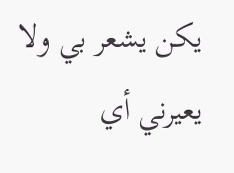يكن يشعر بي ولا يعيرني أي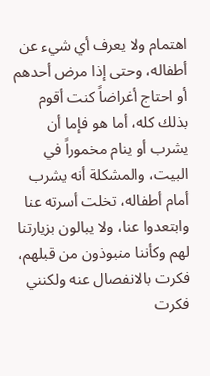اهتمام ولا يعرف أي شيء عن أطفاله، وحتى إذا مرض أحدهم أو احتاج أغراضاً كنت أقوم بذلك كله، أما هو فإما أن يشرب أو ينام مخموراً في البيت، والمشكلة أنه يشرب أمام أطفاله، تخلت أسرته عنا وابتعدوا عنا، ولا يبالون بزيارتنا لهم وكأننا منبوذون من قبلهم، فكرت بالانفصال عنه ولكنني فكرت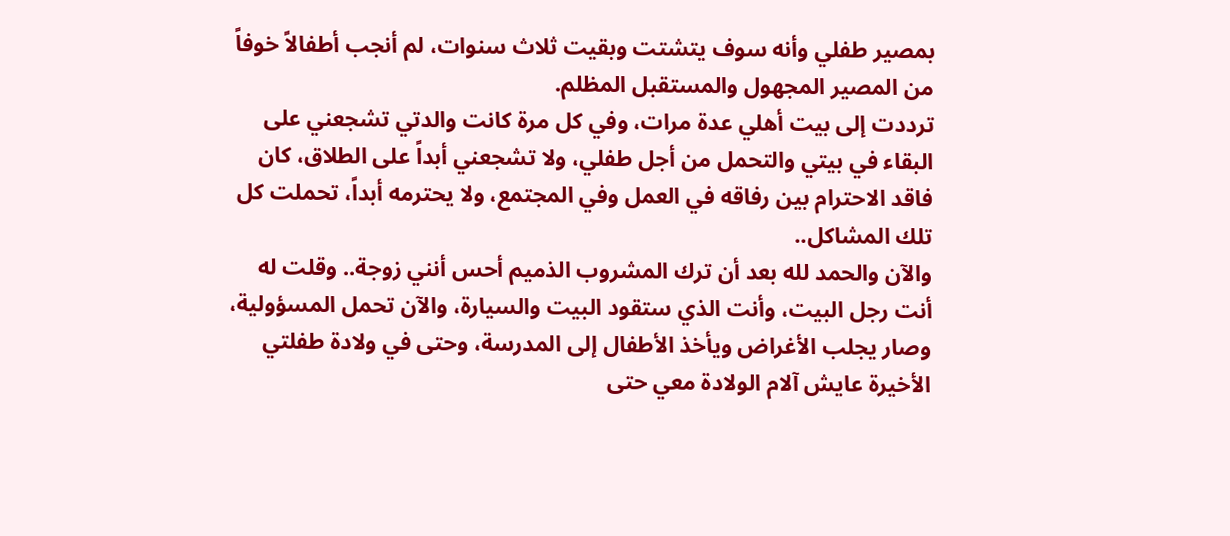بمصير طفلي وأنه سوف يتشتت وبقيت ثلاث سنوات، لم أنجب أطفالاً خوفاً من المصير المجهول والمستقبل المظلم.
ترددت إلى بيت أهلي عدة مرات، وفي كل مرة كانت والدتي تشجعني على البقاء في بيتي والتحمل من أجل طفلي، ولا تشجعني أبداً على الطلاق، كان فاقد الاحترام بين رفاقه في العمل وفي المجتمع، ولا يحترمه أبداً، تحملت كل تلك المشاكل..
والآن والحمد لله بعد أن ترك المشروب الذميم أحس أنني زوجة.. وقلت له أنت رجل البيت، وأنت الذي ستقود البيت والسيارة، والآن تحمل المسؤولية، وصار يجلب الأغراض ويأخذ الأطفال إلى المدرسة، وحتى في ولادة طفلتي الأخيرة عايش آلام الولادة معي حتى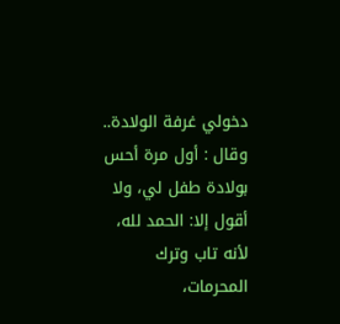دخولي غرفة الولادة.. وقال : أول مرة أحس بولادة طفل لي، ولا أقول إلا: الحمد لله، لأنه تاب وترك المحرمات،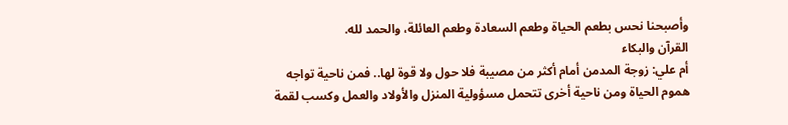وأصبحنا نحس بطعم الحياة وطعم السعادة وطعم العائلة، والحمد لله.
القرآن والبكاء
أم علي: زوجة المدمن أمام أكثر من مصيبة فلا حول ولا قوة لها.. فمن ناحية تواجه هموم الحياة ومن ناحية أخرى تتحمل مسؤولية المنزل والأولاد والعمل وكسب لقمة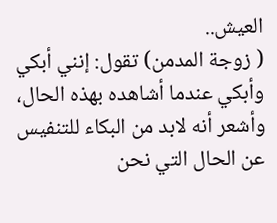العيش..
( زوجة المدمن) تقول: إنني أبكي وأبكي عندما أشاهده بهذه الحال، وأشعر أنه لابد من البكاء للتنفيس عن الحال التي نحن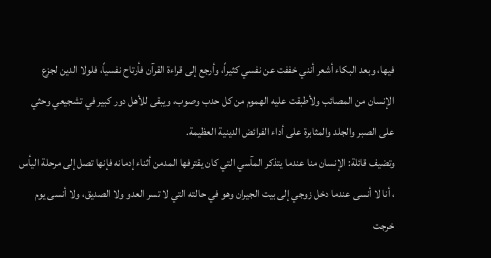فيها، وبعد البكاء أشعر أنني خففت عن نفسي كثيراً، وأرجع إلى قراءة القرآن فأرتاح نفسياً، فلولا الدين لجزع الإنسان من المصائب ولأطبقت عليه الهموم من كل حدب وصوب، ويبقى للأهل دور كبير في تشجيعي وحثي على الصبر والجلد والمثابرة على أداء الفرائض الدينية العظيمة.
وتضيف قائلة: الإنسان منا عندما يتذكر المآسي التي كان يقترفها المدمن أثناء إدمانه فإنها تصل إلى مرحلة اليأس ، أنا لا أنسى عندما دخل زوجي إلى بيت الجيران وهو في حالته التي لا تسر العدو ولا الصديق، ولا أنسى يوم خرجت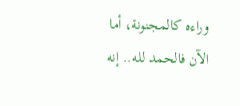وراءه كالمجنونة، أما الآن فالحمد لله.. إنه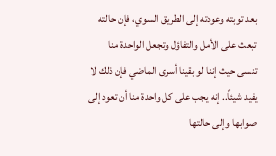بعد توبته وعودته إلى الطريق السوي، فإن حالته تبعث على الأمل والتفاؤل وتجعل الواحدة منا تنسى حيث إننا لو بقينا أسرى الماضي فإن ذلك لا يفيد شيئاً.. إنه يجب على كل واحدة منا أن تعود إلى صوابها وإلى حالتها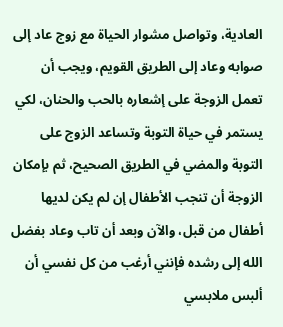العادية، وتواصل مشوار الحياة مع زوج عاد إلى صوابه وعاد إلى الطريق القويم، ويجب أن تعمل الزوجة على إشعاره بالحب والحنان، لكي يستمر في حياة التوبة وتساعد الزوج على التوبة والمضي في الطريق الصحيح، ثم بإمكان الزوجة أن تنجب الأطفال إن لم يكن لديها أطفال من قبل، والآن وبعد أن تاب وعاد بفضل الله إلى رشده فإنني أرغب من كل نفسي أن ألبس ملابسي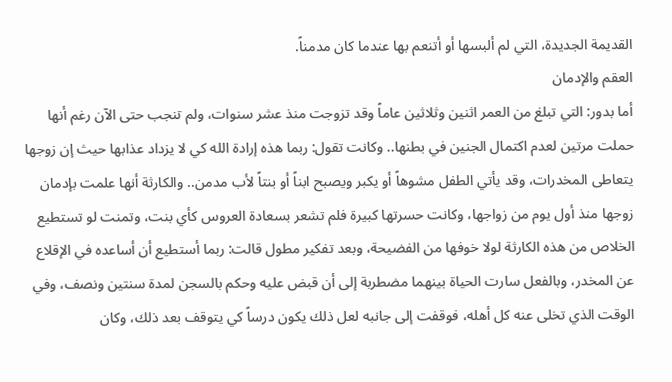القديمة الجديدة، التي لم ألبسها أو أتنعم بها عندما كان مدمناً.
العقم والإدمان
أما بدور: التي تبلغ من العمر اثنين وثلاثين عاماً وقد تزوجت منذ عشر سنوات، ولم تنجب حتى الآن رغم أنها حملت مرتين لعدم اكتمال الجنين في بطنها.. وكانت تقول: ربما هذه إرادة الله كي لا يزداد عذابها حيث إن زوجها يتعاطى المخدرات، وقد يأتي الطفل مشوهاً أو يكبر ويصبح ابناً أو بنتاً لأب مدمن.. والكارثة أنها علمت بإدمان زوجها منذ أول يوم من زواجها، وكانت حسرتها كبيرة فلم تشعر بسعادة العروس كأي بنت، وتمنت لو تستطيع الخلاص من هذه الكارثة لولا خوفها من الفضيحة، وبعد تفكير مطول قالت: ربما أستطيع أن أساعده في الإقلاع عن المخدر، وبالفعل سارت الحياة بينهما مضطربة إلى أن قبض عليه وحكم بالسجن لمدة سنتين ونصف، وفي الوقت الذي تخلى عنه كل أهله، فوقفت إلى جانبه لعل ذلك يكون درساً كي يتوقف بعد ذلك، وكان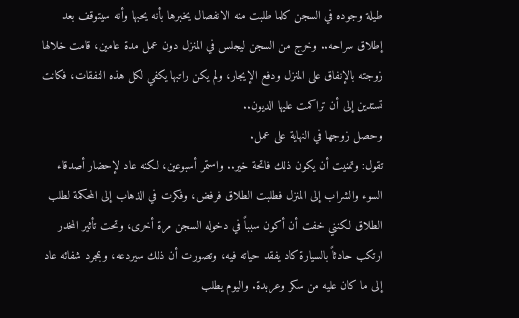طيلة وجوده في السجن كلما طلبت منه الانفصال يخبرها بأنه يحبها وأنه سيتوقف بعد إطلاق سراحه.. وخرج من السجن ليجلس في المنزل دون عمل مدة عامين، قامت خلالها زوجته بالإنفاق على المنزل ودفع الإيجار، ولم يكن راتبها يكفي لكل هذه النفقات، فكانت تستدين إلى أن تراكمت عليها الديون..
وحصل زوجها في النهاية على عمل.
تقول: وتمنيت أن يكون ذلك فاتحة خير.. واستمر أسبوعين، لكنه عاد لإحضار أصدقاء السوء والشراب إلى المنزل فطلبت الطلاق فرفض، وفكرت في الذهاب إلى المحكمة لطلب الطلاق لكنني خفت أن أكون سبباً في دخوله السجن مرة أخرى، وتحت تأثير المخدر ارتكب حادثاً بالسيارة كاد يفقد حياته فيه، وتصورت أن ذلك سيردعه، وبمجرد شفائه عاد إلى ما كان عليه من سكر وعربدة. واليوم يطلب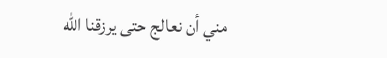مني أن نعالج حتى يرزقنا الله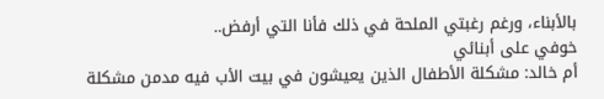بالأبناء، ورغم رغبتي الملحة في ذلك فأنا التي أرفض..
خوفي على أبنائي
أم خالد: مشكلة الأطفال الذين يعيشون في بيت الأب فيه مدمن مشكلة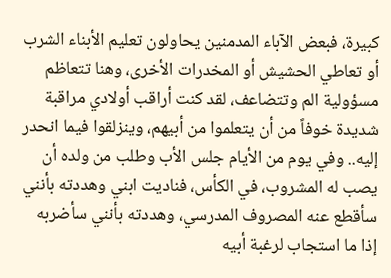كبيرة، فبعض الآباء المدمنين يحاولون تعليم الأبناء الشرب أو تعاطي الحشيش أو المخدرات الأخرى، وهنا تتعاظم مسؤولية الم وتتضاعف، لقد كنت أراقب أولادي مراقبة شديدة خوفاً من أن يتعلموا من أبيهم، وينزلقوا فيما انحدر إليه.. وفي يوم من الأيام جلس الأب وطلب من ولده أن يصب له المشروب، في الكأس، فناديت ابني وهددته بأنني سأقطع عنه المصروف المدرسي، وهددته بأنني سأضربه إذا ما استجاب لرغبة أبيه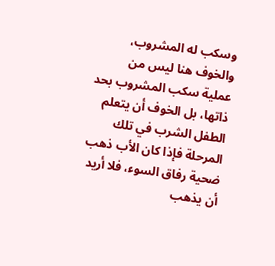وسكب له المشروب، والخوف هنا ليس من عملية سكب المشروب بحد ذاتها، بل الخوف أن يتعلم الطفل الشرب في تلك المرحلة فإذا كان الأب ذهب ضحية رفاق السوء، فلا أريد أن يذهب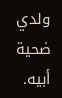ولدي ضحية أبيه.